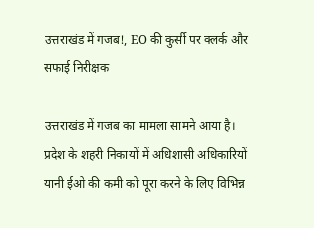उत्तराखंड में गजब!, EO की कुर्सी पर क्लर्क और सफाई निरीक्षक

उत्तराखंड में गजब का मामला सामने आया है। प्रदेश के शहरी निकायों में अधिशासी अधिकारियों यानी ईओ की कमी को पूरा करने के लिए विभिन्न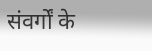संवर्गों के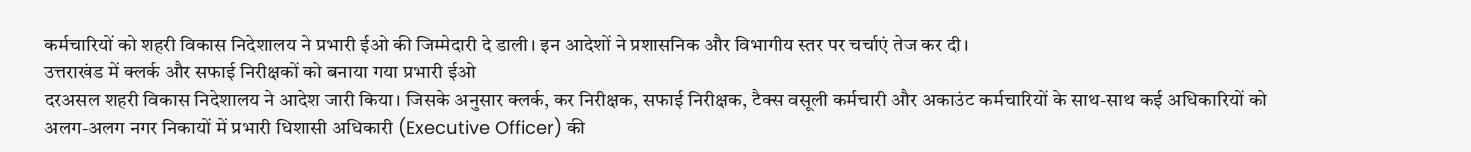कर्मचारियों को शहरी विकास निदेशालय ने प्रभारी ईओ की जिम्मेदारी दे डाली। इन आदेशों ने प्रशासनिक और विभागीय स्तर पर चर्चाएं तेज कर दी।
उत्तराखंड में क्लर्क और सफाई निरीक्षकों को बनाया गया प्रभारी ईओ
दरअसल शहरी विकास निदेशालय ने आदेश जारी किया। जिसके अनुसार क्लर्क, कर निरीक्षक, सफाई निरीक्षक, टैक्स वसूली कर्मचारी और अकाउंट कर्मचारियों के साथ-साथ कई अधिकारियों को अलग-अलग नगर निकायों में प्रभारी धिशासी अधिकारी (Executive Officer) की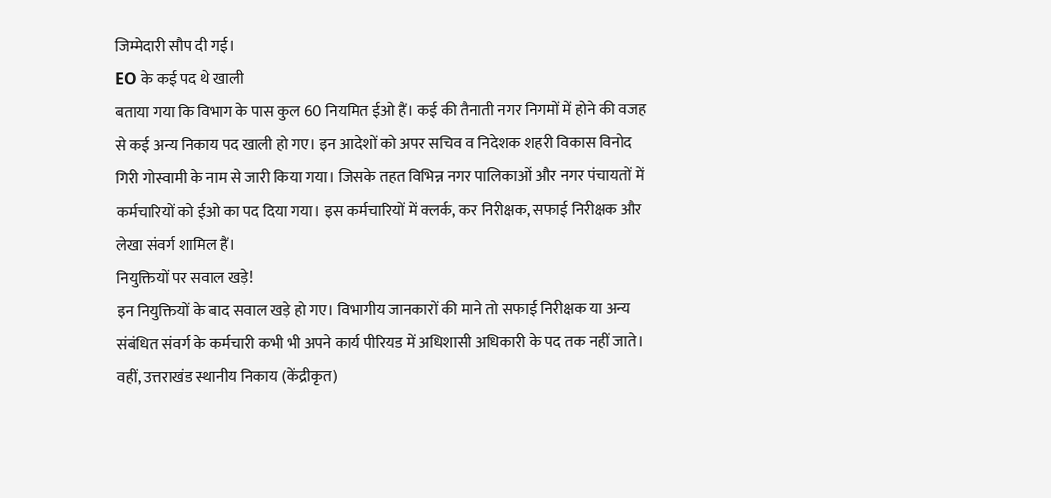जिम्मेदारी सौप दी गई।
EO के कई पद थे खाली
बताया गया कि विभाग के पास कुल 60 नियमित ईओ हैं। कई की तैनाती नगर निगमों में होने की वजह से कई अन्य निकाय पद खाली हो गए। इन आदेशों को अपर सचिव व निदेशक शहरी विकास विनोद गिरी गोस्वामी के नाम से जारी किया गया। जिसके तहत विभिन्न नगर पालिकाओं और नगर पंचायतों में कर्मचारियों को ईओ का पद दिया गया। इस कर्मचारियों में क्लर्क, कर निरीक्षक, सफाई निरीक्षक और लेखा संवर्ग शामिल हैं।
नियुक्तियों पर सवाल खड़े!
इन नियुक्तियों के बाद सवाल खड़े हो गए। विभागीय जानकारों की माने तो सफाई निरीक्षक या अन्य संबंधित संवर्ग के कर्मचारी कभी भी अपने कार्य पीरियड में अधिशासी अधिकारी के पद तक नहीं जाते।
वहीं, उत्तराखंड स्थानीय निकाय (केंद्रीकृत)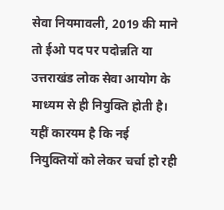सेवा नियमावली, 2019 की माने तो ईओ पद पर पदोन्नति या उत्तराखंड लोक सेवा आयोग के माध्यम से ही नियुक्ति होती है। यहीं कारयम है कि नई नियुक्तियों को लेकर चर्चा हो रही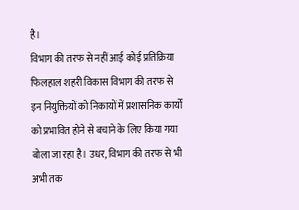है।
विभाग की तरफ से नहीं आई कोई प्रतिक्रिया
फिलहाल शहरी विकास विभाग की तरफ से इन नियुक्तियों को निकायों में प्रशासनिक कार्यों को प्रभावित होने से बचाने के लिए किया गया बोला जा रहा है। उधर, विभाग की तरफ से भी अभी तक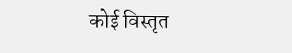कोई विस्तृत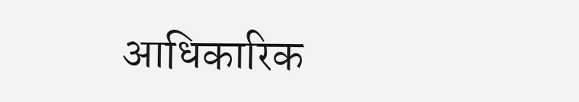आधिकारिक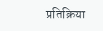प्रतिक्रिया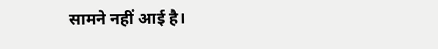सामने नहीं आई है।